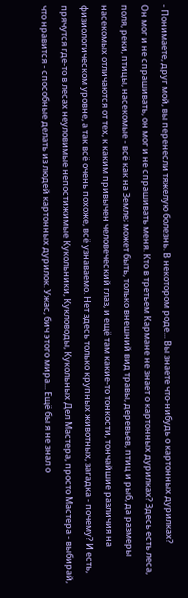- Понимаете, друг мой, вы перенесли тяжелую болезнь. В некотором роде... Вы знаете что-нибудь о картонных дурилках?
Он мог и не спрашивать, он мог и не спрашивать меня. Кто в третьем Кармане не знает о картонных дурилках? Здесь есть леса, поля, реки, птицы, насекомые - всё как на Земле; может быть, только внешний вид травы, деревьев, птиц и рыб, да размеры насекомых отличаются от тех, к каким привычен человеческий глаз, и ещё там какие-то тонкости, тончайшие различия на физиологическом уровне, а так всё очень похоже, всё узнаваемо. Нет здесь только крупных животных, загадка - почему? И есть, прячутся где-то в лесах неуловимые непостижимые Кукольники, Кукловоды, Кукольных Дел Мастера, просто Мастера - выбирай, что нравится - способные делать из людей картонных дурилок. Ужас, бич этого мира... Ещё бы я не знал о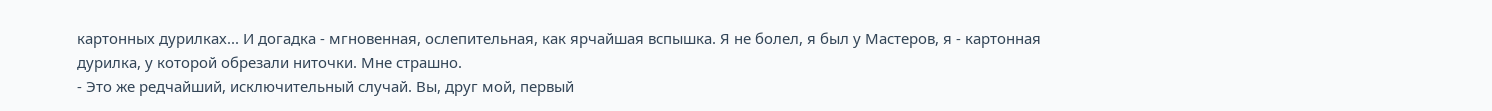картонных дурилках... И догадка - мгновенная, ослепительная, как ярчайшая вспышка. Я не болел, я был у Мастеров, я - картонная дурилка, у которой обрезали ниточки. Мне страшно.
- Это же редчайший, исключительный случай. Вы, друг мой, первый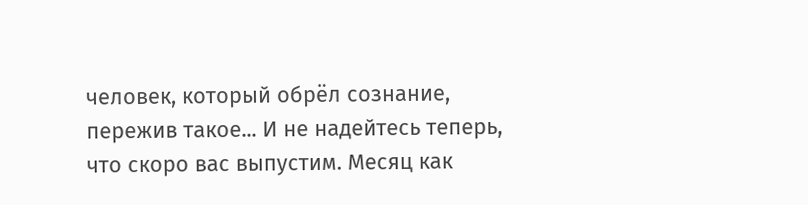человек, который обрёл сознание, пережив такое... И не надейтесь теперь, что скоро вас выпустим. Месяц как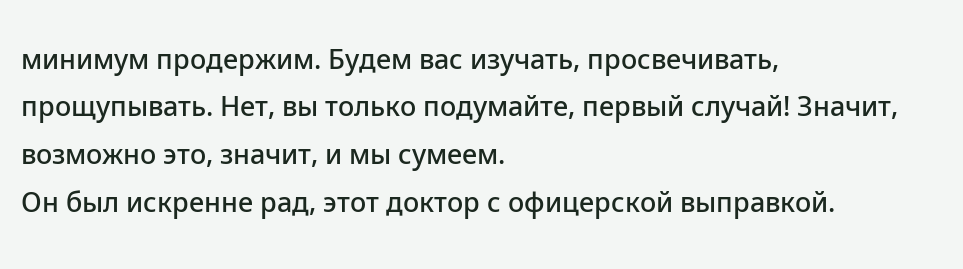минимум продержим. Будем вас изучать, просвечивать, прощупывать. Нет, вы только подумайте, первый случай! Значит, возможно это, значит, и мы сумеем.
Он был искренне рад, этот доктор с офицерской выправкой.